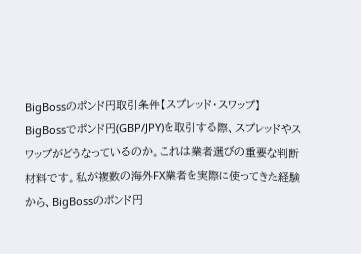BigBossのポンド円取引条件【スプレッド・スワップ】
BigBossでポンド円(GBP/JPY)を取引する際、スプレッドやスワップがどうなっているのか。これは業者選びの重要な判断材料です。私が複数の海外FX業者を実際に使ってきた経験から、BigBossのポンド円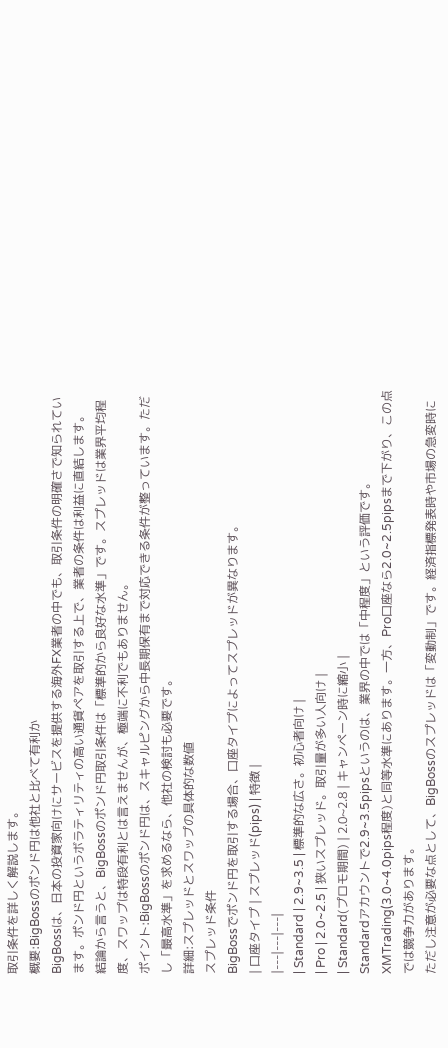取引条件を詳しく解説します。
概要:BigBossのポンド円は他社と比べて有利か
BigBossは、日本の投資家向けにサービスを提供する海外FX業者の中でも、取引条件の明確さで知られています。ポンド円というボラティリティの高い通貨ペアを取引する上で、業者の条件は利益に直結します。
結論から言うと、BigBossのポンド円取引条件は「標準的から良好な水準」です。スプレッドは業界平均程度、スワップは特段有利とは言えませんが、極端に不利でもありません。
ポイント:BigBossのポンド円は、スキャルピングから中長期保有まで対応できる条件が整っています。ただし「最高水準」を求めるなら、他社の検討も必要です。
詳細:スプレッドとスワップの具体的な数値
スプレッド条件
BigBossでポンド円を取引する場合、口座タイプによってスプレッドが異なります。
| 口座タイプ | スプレッド(pips) | 特徴 |
|---|---|---|
| Standard | 2.9~3.5 | 標準的な広さ。初心者向け |
| Pro | 2.0~2.5 | 狭いスプレッド。取引量が多い人向け |
| Standard(プロモ期間) | 2.0~2.8 | キャンペーン時に縮小 |
Standardアカウントで2.9~3.5pipsというのは、業界の中では「中程度」という評価です。XMTrading(3.0~4.0pips程度)と同等水準にあります。一方、Pro口座なら2.0~2.5pipsまで下がり、この点では競争力があります。
ただし注意が必要な点として、BigBossのスプレッドは「変動制」です。経済指標発表時や市場の急変時に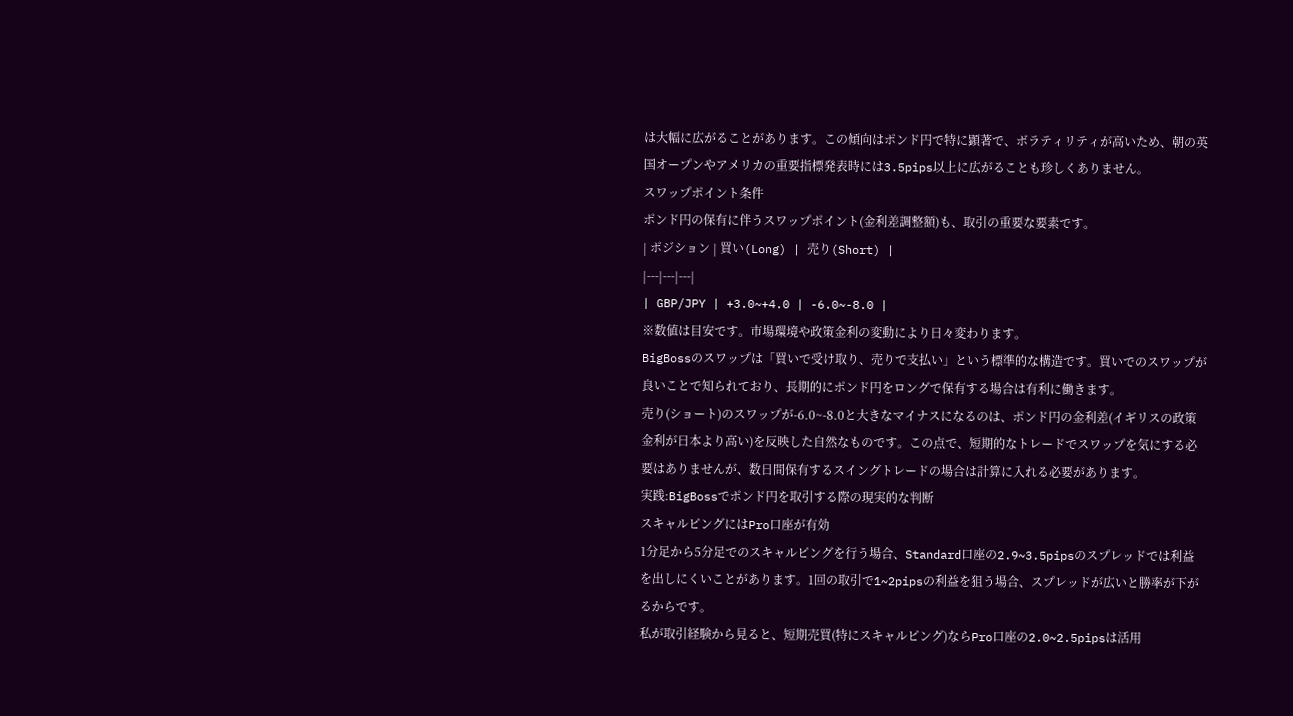は大幅に広がることがあります。この傾向はポンド円で特に顕著で、ボラティリティが高いため、朝の英国オープンやアメリカの重要指標発表時には3.5pips以上に広がることも珍しくありません。
スワップポイント条件
ポンド円の保有に伴うスワップポイント(金利差調整額)も、取引の重要な要素です。
| ポジション | 買い(Long) | 売り(Short) |
|---|---|---|
| GBP/JPY | +3.0~+4.0 | -6.0~-8.0 |
※数値は目安です。市場環境や政策金利の変動により日々変わります。
BigBossのスワップは「買いで受け取り、売りで支払い」という標準的な構造です。買いでのスワップが良いことで知られており、長期的にポンド円をロングで保有する場合は有利に働きます。
売り(ショート)のスワップが-6.0~-8.0と大きなマイナスになるのは、ポンド円の金利差(イギリスの政策金利が日本より高い)を反映した自然なものです。この点で、短期的なトレードでスワップを気にする必要はありませんが、数日間保有するスイングトレードの場合は計算に入れる必要があります。
実践:BigBossでポンド円を取引する際の現実的な判断
スキャルピングにはPro口座が有効
1分足から5分足でのスキャルピングを行う場合、Standard口座の2.9~3.5pipsのスプレッドでは利益を出しにくいことがあります。1回の取引で1~2pipsの利益を狙う場合、スプレッドが広いと勝率が下がるからです。
私が取引経験から見ると、短期売買(特にスキャルピング)ならPro口座の2.0~2.5pipsは活用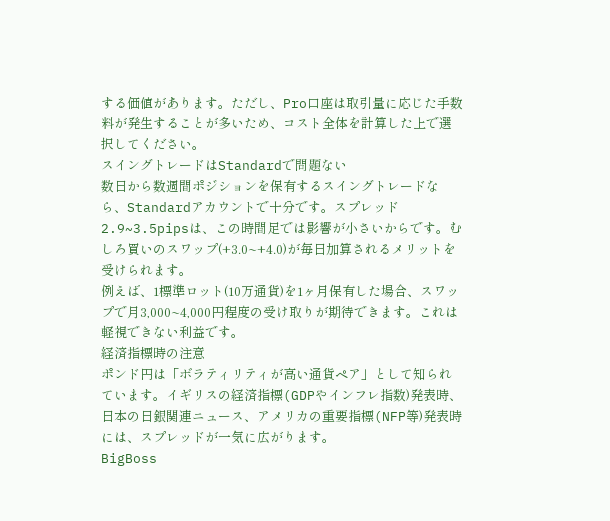する価値があります。ただし、Pro口座は取引量に応じた手数料が発生することが多いため、コスト全体を計算した上で選択してください。
スイングトレードはStandardで問題ない
数日から数週間ポジションを保有するスイングトレードなら、Standardアカウントで十分です。スプレッド2.9~3.5pipsは、この時間足では影響が小さいからです。むしろ買いのスワップ(+3.0~+4.0)が毎日加算されるメリットを受けられます。
例えば、1標準ロット(10万通貨)を1ヶ月保有した場合、スワップで月3,000~4,000円程度の受け取りが期待できます。これは軽視できない利益です。
経済指標時の注意
ポンド円は「ボラティリティが高い通貨ペア」として知られています。イギリスの経済指標(GDPやインフレ指数)発表時、日本の日銀関連ニュース、アメリカの重要指標(NFP等)発表時には、スプレッドが一気に広がります。
BigBoss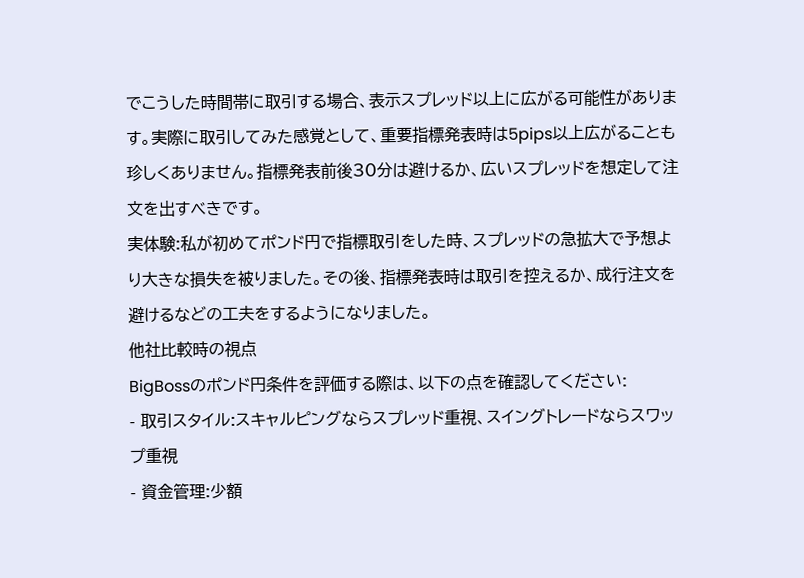でこうした時間帯に取引する場合、表示スプレッド以上に広がる可能性があります。実際に取引してみた感覚として、重要指標発表時は5pips以上広がることも珍しくありません。指標発表前後30分は避けるか、広いスプレッドを想定して注文を出すべきです。
実体験:私が初めてポンド円で指標取引をした時、スプレッドの急拡大で予想より大きな損失を被りました。その後、指標発表時は取引を控えるか、成行注文を避けるなどの工夫をするようになりました。
他社比較時の視点
BigBossのポンド円条件を評価する際は、以下の点を確認してください:
- 取引スタイル:スキャルピングならスプレッド重視、スイングトレードならスワップ重視
- 資金管理:少額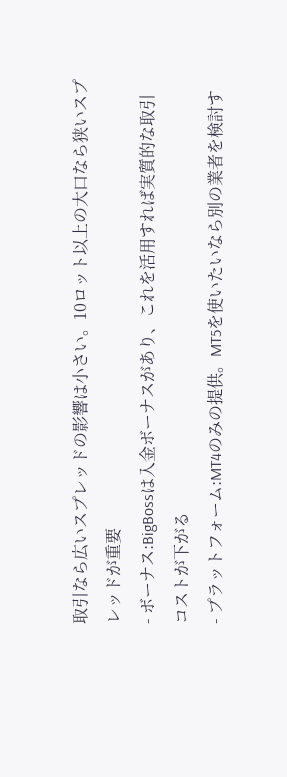取引なら広いスプレッドの影響は小さい。10ロット以上の大口なら狭いスプレッドが重要
- ボーナス:BigBossは入金ボーナスがあり、これを活用すれば実質的な取引コストが下がる
- プラットフォーム:MT4のみの提供。MT5を使いたいなら別の業者を検討す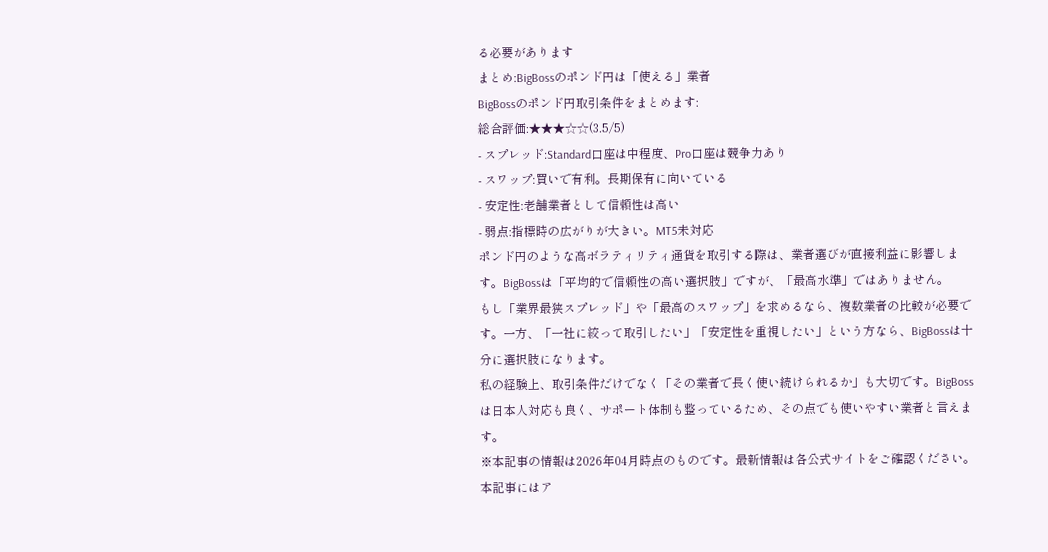る必要があります
まとめ:BigBossのポンド円は「使える」業者
BigBossのポンド円取引条件をまとめます:
総合評価:★★★☆☆(3.5/5)
- スプレッド:Standard口座は中程度、Pro口座は競争力あり
- スワップ:買いで有利。長期保有に向いている
- 安定性:老舗業者として信頼性は高い
- 弱点:指標時の広がりが大きい。MT5未対応
ポンド円のような高ボラティリティ通貨を取引する際は、業者選びが直接利益に影響します。BigBossは「平均的で信頼性の高い選択肢」ですが、「最高水準」ではありません。
もし「業界最狭スプレッド」や「最高のスワップ」を求めるなら、複数業者の比較が必要です。一方、「一社に絞って取引したい」「安定性を重視したい」という方なら、BigBossは十分に選択肢になります。
私の経験上、取引条件だけでなく「その業者で長く使い続けられるか」も大切です。BigBossは日本人対応も良く、サポート体制も整っているため、その点でも使いやすい業者と言えます。
※本記事の情報は2026年04月時点のものです。最新情報は各公式サイトをご確認ください。本記事にはア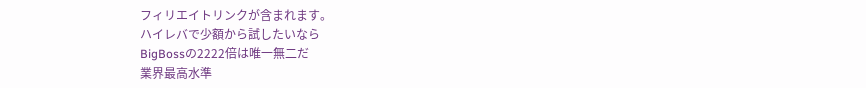フィリエイトリンクが含まれます。
ハイレバで少額から試したいなら
BigBossの2222倍は唯一無二だ
業界最高水準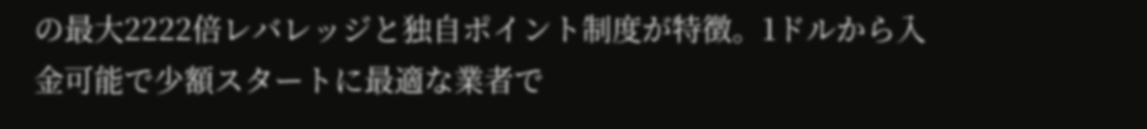の最大2222倍レバレッジと独自ポイント制度が特徴。1ドルから入金可能で少額スタートに最適な業者で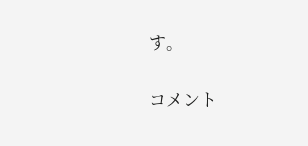す。

コメント